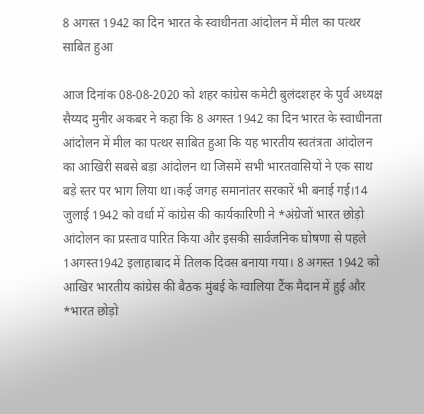8 अगस्त 1942 का दिन भारत के स्वाधीनता आंदोलन में मील का पत्थर साबित हुआ

आज दिनांक 08-08-2020 को शहर कांग्रेस कमेटी बुलंदशहर के पुर्व अध्यक्ष सैय्यद मुनीर अकबर ने कहा कि 8 अगस्त 1942 का दिन भारत के स्वाधीनता आंदोलन में मील का पत्थर साबित हुआ कि यह भारतीय स्वतंत्रता आंदोलन का आखिरी सबसे बड़ा आंदोलन था जिसमें सभी भारतवासियों ने एक साथ बड़े स्तर पर भाग लिया था।कई जगह समानांतर सरकारें भी बनाई गई।14 जुलाई 1942 को वर्धा में कांग्रेस की कार्यकारिणी ने *अंग्रेजों भारत छोड़ो आंदोलन का प्रस्ताव पारित किया और इसकी सार्वजनिक घोषणा से पहले 1अगस्त1942 इलाहाबाद में तिलक दिवस बनाया गया। 8 अगस्त 1942 को आखिर भारतीय कांग्रेस की बैठक मुंबई के ग्वालिया टैंक मैदान में हुई और *भारत छोड़ो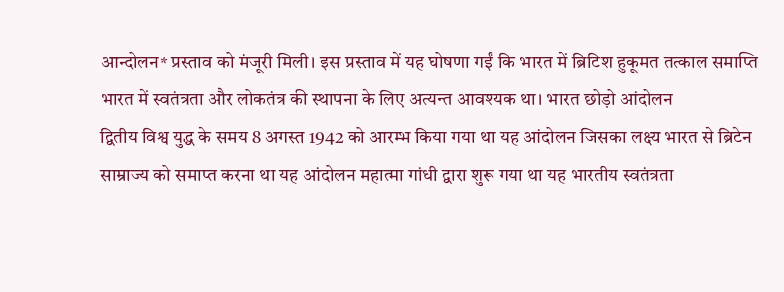आन्दोलन* प्रस्ताव को मंजूरी मिली। इस प्रस्ताव में यह घोषणा गईं कि भारत में ब्रिटिश हुकूमत तत्काल समाप्ति भारत में स्वतंत्रता और लोकतंत्र की स्थापना के लिए अत्यन्त आवश्यक था। भारत छोड़ो आंदोलन
द्वितीय विश्व युद्ध के समय 8 अगस्त 1942 को आरम्भ किया गया था यह आंदोलन जिसका लक्ष्य भारत से ब्रिटेन साम्राज्य को समाप्त करना था यह आंदोलन महात्मा गांधी द्वारा शुरू गया था यह भारतीय स्वतंत्रता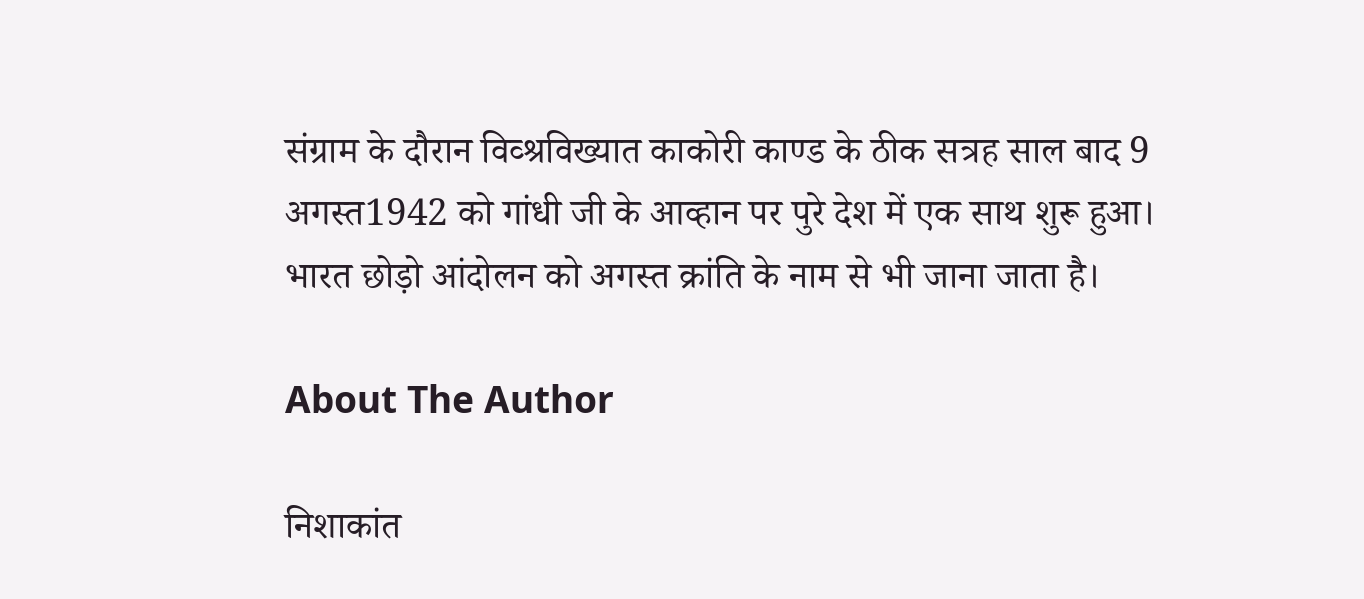संग्राम के दौरान विव्श्रविख्यात काकोरी काण्ड के ठीक सत्रह साल बाद 9 अगस्त1942 को गांधी जी के आव्हान पर पुरे देश में एक साथ शुरू हुआ।
भारत छोड़ो आंदोलन को अगस्त क्रांति के नाम से भी जाना जाता है।

About The Author

निशाकांत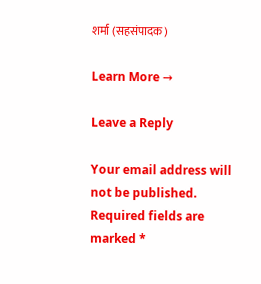शर्मा (सहसंपादक)

Learn More →

Leave a Reply

Your email address will not be published. Required fields are marked *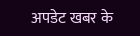अपडेट खबर के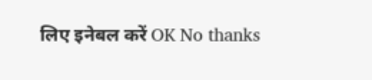लिए इनेबल करें OK No thanks